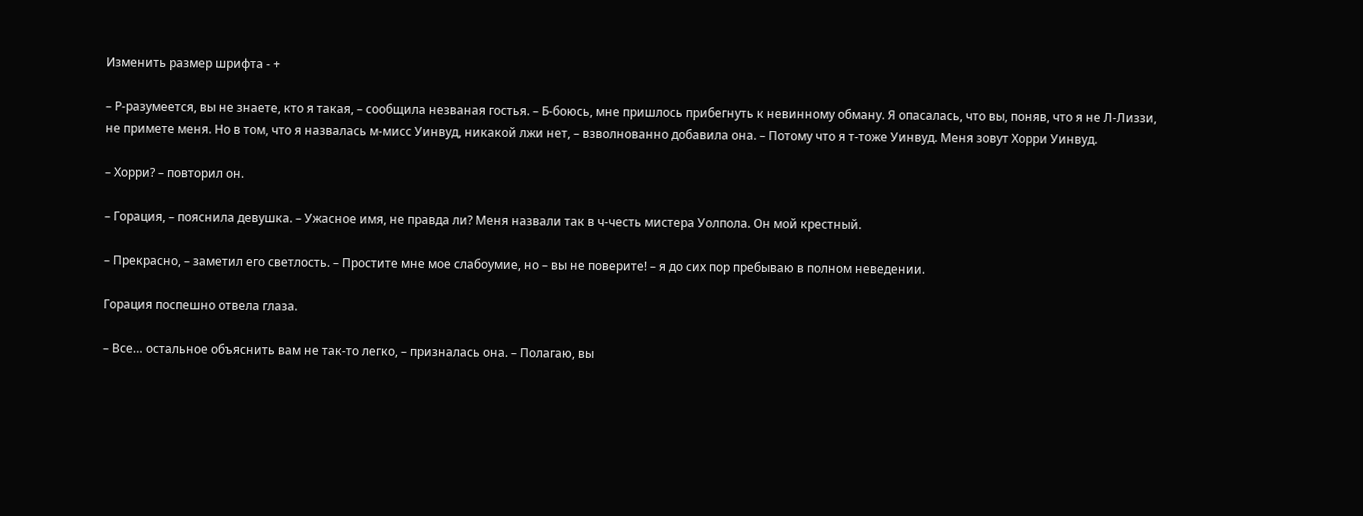Изменить размер шрифта - +

– Р‑разумеется, вы не знаете, кто я такая, – сообщила незваная гостья. – Б‑боюсь, мне пришлось прибегнуть к невинному обману. Я опасалась, что вы, поняв, что я не Л‑Лиззи, не примете меня. Но в том, что я назвалась м‑мисс Уинвуд, никакой лжи нет, – взволнованно добавила она. – Потому что я т‑тоже Уинвуд. Меня зовут Хорри Уинвуд.

– Хорри? – повторил он.

– Горация, – пояснила девушка. – Ужасное имя, не правда ли? Меня назвали так в ч‑честь мистера Уолпола. Он мой крестный.

– Прекрасно, – заметил его светлость. – Простите мне мое слабоумие, но – вы не поверите! – я до сих пор пребываю в полном неведении.

Горация поспешно отвела глаза.

– Все… остальное объяснить вам не так-то легко, – призналась она. – Полагаю, вы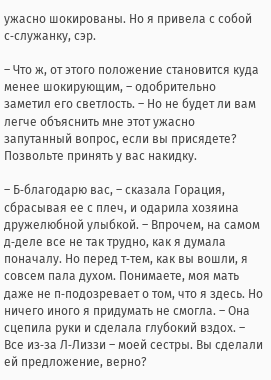ужасно шокированы. Но я привела с собой с‑служанку, сэр.

– Что ж, от этого положение становится куда менее шокирующим, – одобрительно заметил его светлость. – Но не будет ли вам легче объяснить мне этот ужасно запутанный вопрос, если вы присядете? Позвольте принять у вас накидку.

– Б‑благодарю вас, – сказала Горация, сбрасывая ее с плеч, и одарила хозяина дружелюбной улыбкой. – Впрочем, на самом д‑деле все не так трудно, как я думала поначалу. Но перед т‑тем, как вы вошли, я совсем пала духом. Понимаете, моя мать даже не п‑подозревает о том, что я здесь. Но ничего иного я придумать не смогла. – Она сцепила руки и сделала глубокий вздох. – Все из‑за Л‑Лиззи – моей сестры. Вы сделали ей предложение, верно?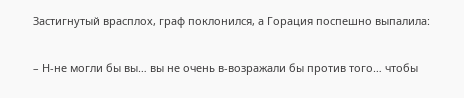Застигнутый врасплох, граф поклонился, а Горация поспешно выпалила:

– Н‑не могли бы вы… вы не очень в‑возражали бы против того… чтобы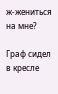ж‑жениться на мне?

Граф сидел в кресле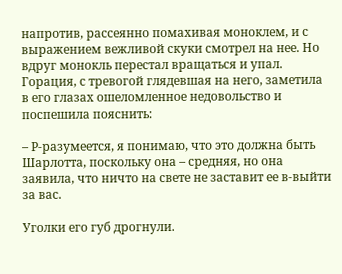напротив, рассеянно помахивая моноклем, и с выражением вежливой скуки смотрел на нее. Но вдруг монокль перестал вращаться и упал. Горация, с тревогой глядевшая на него, заметила в его глазах ошеломленное недовольство и поспешила пояснить:

– Р‑разумеется, я понимаю, что это должна быть Шарлотта, поскольку она – средняя, но она заявила, что ничто на свете не заставит ее в‑выйти за вас.

Уголки его губ дрогнули.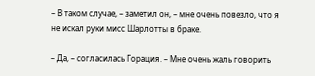– В таком случае, – заметил он, – мне очень повезло, что я не искал руки мисс Шарлотты в браке.

– Да, – согласилась Горация. – Мне очень жаль говорить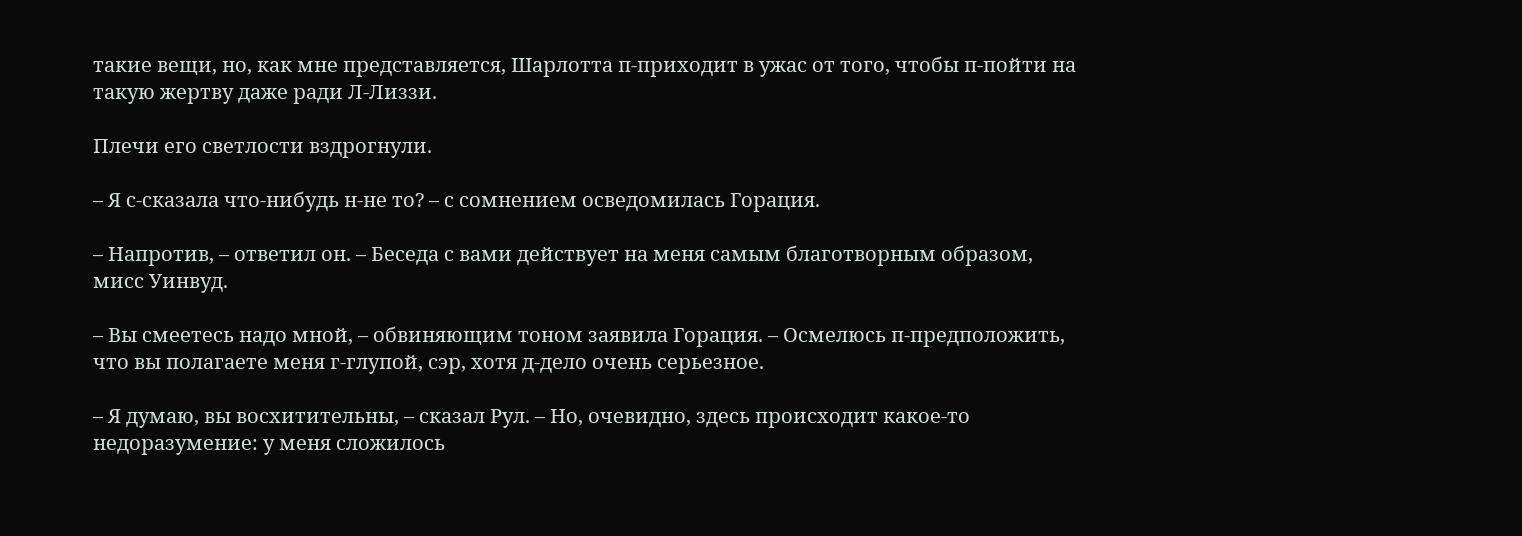такие вещи, но, как мне представляется, Шарлотта п‑приходит в ужас от того, чтобы п‑пойти на такую жертву даже ради Л‑Лиззи.

Плечи его светлости вздрогнули.

– Я с‑сказала что-нибудь н‑не то? – с сомнением осведомилась Горация.

– Напротив, – ответил он. – Беседа с вами действует на меня самым благотворным образом, мисс Уинвуд.

– Вы смеетесь надо мной, – обвиняющим тоном заявила Горация. – Осмелюсь п‑предположить, что вы полагаете меня г‑глупой, сэр, хотя д‑дело очень серьезное.

– Я думаю, вы восхитительны, – сказал Рул. – Но, очевидно, здесь происходит какое-то недоразумение: у меня сложилось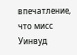впечатление, что мисс Уинвуд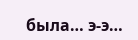была… э‑э…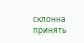склонна принять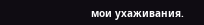мои ухаживания.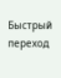Быстрый переход